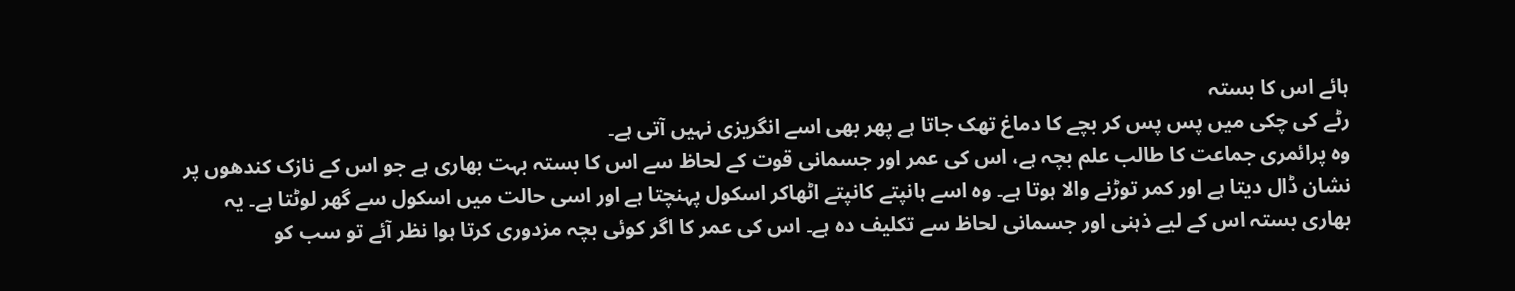ہائے اس کا بستہ
رٹے کی چکی میں پس پس کر بچے کا دماغ تھک جاتا ہے پھر بھی اسے انگریزی نہیں آتی ہے۔
وہ پرائمری جماعت کا طالب علم بچہ ہے، اس کی عمر اور جسمانی قوت کے لحاظ سے اس کا بستہ بہت بھاری ہے جو اس کے نازک کندھوں پر نشان ڈال دیتا ہے اور کمر توڑنے والا ہوتا ہے۔ وہ اسے ہانپتے کانپتے اٹھاکر اسکول پہنچتا ہے اور اسی حالت میں اسکول سے گھر لوٹتا ہے۔ یہ بھاری بستہ اس کے لیے ذہنی اور جسمانی لحاظ سے تکلیف دہ ہے۔ اس کی عمر کا اگر کوئی بچہ مزدوری کرتا ہوا نظر آئے تو سب کو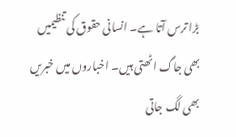بڑا ترس آتا ہے۔ انسانی حقوق کی تنظیمیں بھی جاگ اٹھتی ہیں۔ اخباروں میں خبریں بھی لگ جاتی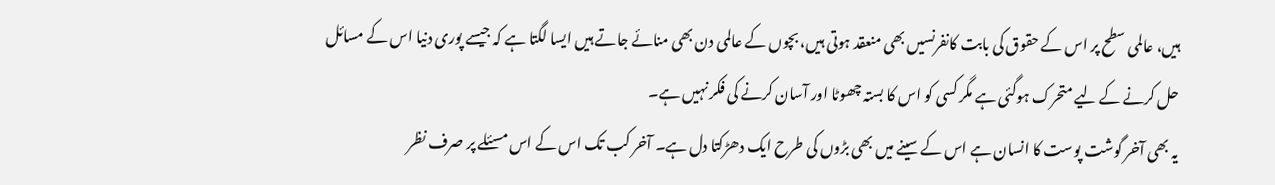ہیں، عالمی سطح پر اس کے حقوق کی بابت کانفرنسیں بھی منعقد ہوتی ہیں، بچوں کے عالمی دن بھی منائے جاتے ہیں ایسا لگتا ہے کہ جیسے پوری دنیا اس کے مسائل حل کرنے کے لیے متحرک ہوگئی ہے مگر کسی کو اس کا بستہ چھوٹا اور آسان کرنے کی فکر نہیں ہے۔
یہ بھی آخر گوشت پوست کا انسان ہے اس کے سینے میں بھی بڑوں کی طرح ایک دھڑکتا دل ہے۔ آخر کب تک اس کے اس مسئلے پر صرف نظر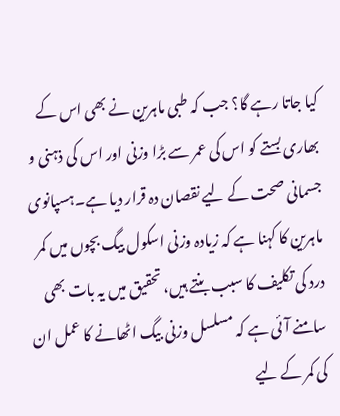کیا جاتا رہے گا؟ جب کہ طبی ماہرین نے بھی اس کے بھاری بستے کو اس کی عمر سے بڑا وزنی اور اس کی ذہنی و جسمانی صحت کے لیے نقصان دہ قرار دیا ہے۔ہسپانوی ماہرین کا کہنا ہے کہ زیادہ وزنی اسکول بیگ بچوں میں کمر درد کی تکلیف کا سبب بنتے ہیں، تحقیق میں یہ بات بھی سامنے آئی ہے کہ مسلسل وزنی بیگ اٹھانے کا عمل ان کی کمر کے لیے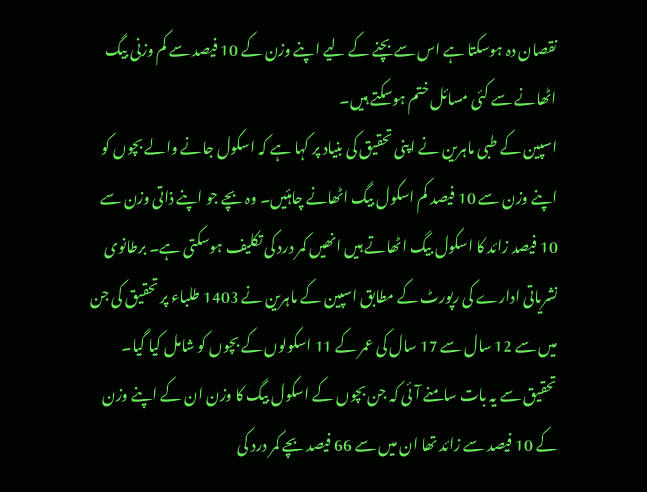نقصان دہ ہوسکتا ہے اس سے بچنے کے لیے اپنے وزن کے 10 فیصد سے کم وزنی بیگ اٹھانے سے کئی مسائل ختم ہوسکتے ہیں۔
اسپین کے طبی ماہرین نے اپنی تحقیق کی بنیاد پر کہا ہے کہ اسکول جانے والے بچوں کو اپنے وزن سے 10 فیصد کم اسکول بیگ اٹھانے چاہئیں۔ وہ بچے جو اپنے ذاتی وزن سے 10 فیصد زائد کا اسکول بیگ اٹھاتے ہیں انھیں کمر درد کی تکلیف ہوسکتی ہے۔ برطانوی نشریاتی ادارے کی رپورٹ کے مطابق اسپین کے ماہرین نے 1403 طلباء پر تحقیق کی جن میں سے 12 سال سے 17 سال کی عمر کے 11 اسکولوں کے بچوں کو شامل کیا گیا۔ تحقیق سے یہ بات سامنے آئی کہ جن بچوں کے اسکول بیگ کا وزن ان کے اپنے وزن کے 10 فیصد سے زائد تھا ان میں سے 66 فیصد بچے کمر درد کی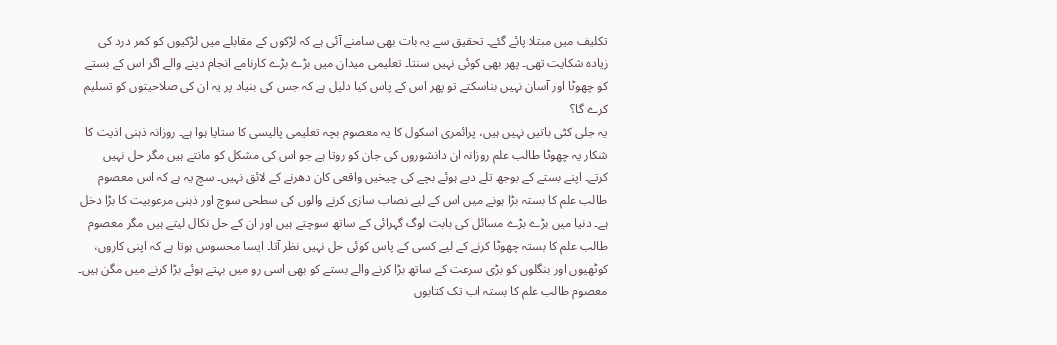تکلیف میں مبتلا پائے گئے۔ تحقیق سے یہ بات بھی سامنے آئی ہے کہ لڑکوں کے مقابلے میں لڑکیوں کو کمر درد کی زیادہ شکایت تھی۔ پھر بھی کوئی نہیں سنتا۔ تعلیمی میدان میں بڑے بڑے کارنامے انجام دینے والے اگر اس کے بستے کو چھوٹا اور آسان نہیں بناسکتے تو پھر اس کے پاس کیا دلیل ہے کہ جس کی بنیاد پر یہ ان کی صلاحیتوں کو تسلیم کرے گا؟
یہ جلی کٹی باتیں نہیں ہیں، پرائمری اسکول کا یہ معصوم بچہ تعلیمی پالیسی کا ستایا ہوا ہے۔ روزانہ ذہنی اذیت کا شکار یہ چھوٹا طالب علم روزانہ ان دانشوروں کی جان کو روتا ہے جو اس کی مشکل کو مانتے ہیں مگر حل نہیں کرتے۔ اپنے بستے کے بوجھ تلے دبے ہوئے بچے کی چیخیں واقعی کان دھرنے کے لائق نہیں۔ سچ یہ ہے کہ اس معصوم طالب علم کا بستہ بڑا ہونے میں اس کے لیے نصاب سازی کرنے والوں کی سطحی سوچ اور ذہنی مرعوبیت کا بڑا دخل ہے۔ دنیا میں بڑے بڑے مسائل کی بابت لوگ گہرائی کے ساتھ سوچتے ہیں اور ان کے حل نکال لیتے ہیں مگر معصوم طالب علم کا بستہ چھوٹا کرنے کے لیے کسی کے پاس کوئی حل نہیں نظر آتا۔ ایسا محسوس ہوتا ہے کہ اپنی کاروں، کوٹھیوں اور بنگلوں کو بڑی سرعت کے ساتھ بڑا کرنے والے بستے کو بھی اسی رو میں بہتے ہوئے بڑا کرنے میں مگن ہیں۔ معصوم طالب علم کا بستہ اب تک کتابوں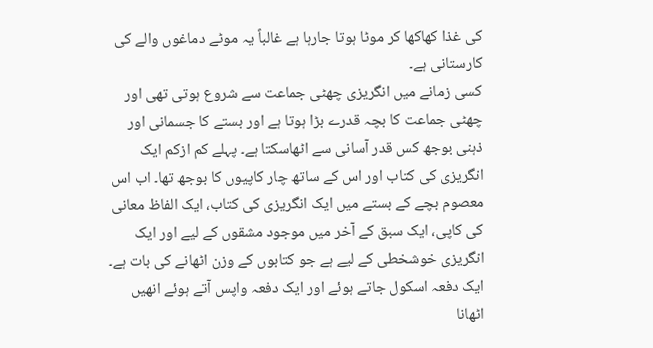کی غذا کھاکھا کر موٹا ہوتا جارہا ہے غالباً یہ موٹے دماغوں والے کی کارستانی ہے۔
کسی زمانے میں انگریزی چھٹی جماعت سے شروع ہوتی تھی اور چھٹی جماعت کا بچہ قدرے بڑا ہوتا ہے اور بستے کا جسمانی اور ذہنی بوجھ کس قدر آسانی سے اٹھاسکتا ہے۔ پہلے کم ازکم ایک انگریزی کی کتاب اور اس کے ساتھ چار کاپیوں کا بوجھ تھا۔ اب اس معصوم بچے کے بستے میں ایک انگریزی کی کتاب، ایک الفاظ معانی کی کاپی، ایک سبق کے آخر میں موجود مشقوں کے لیے اور ایک انگریزی خوشخطی کے لیے ہے جو کتابوں کے وزن اٹھانے کی بات ہے۔ ایک دفعہ اسکول جاتے ہوئے اور ایک دفعہ واپس آتے ہوئے انھیں اٹھانا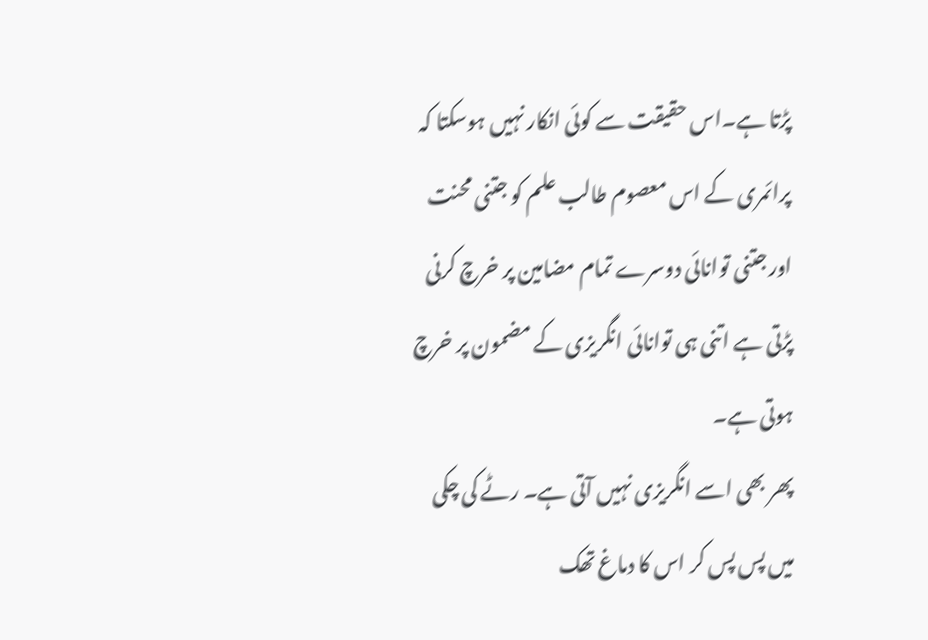پڑتا ہے۔اس حقیقت سے کوئی انکار نہیں ہوسکتا کہ پرائمری کے اس معصوم طالب علم کو جتنی محنت اور جتنی توانائی دوسرے تمام مضامین پر خرچ کرنی پڑتی ہے اتنی ہی توانائی انگریزی کے مضمون پر خرچ ہوتی ہے۔
پھر بھی اسے انگریزی نہیں آتی ہے۔ رٹے کی چکی میں پس پس کر اس کا دماغ تھک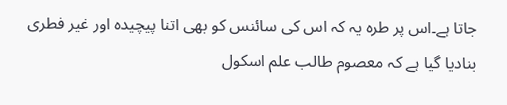جاتا ہے۔اس پر طرہ یہ کہ اس کی سائنس کو بھی اتنا پیچیدہ اور غیر فطری بنادیا گیا ہے کہ معصوم طالب علم اسکول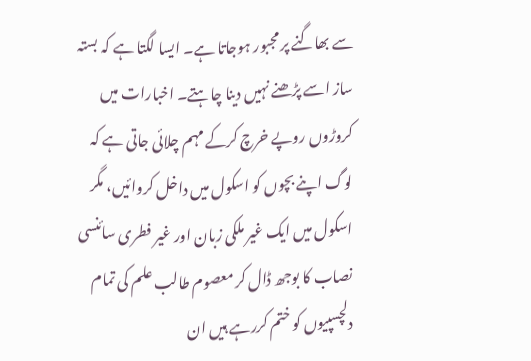سے بھاگنے پر مجبور ہوجاتا ہے۔ ایسا لگتا ہے کہ بستہ ساز اسے پڑھنے نہیں دینا چاہتے۔ اخبارات میں کروڑوں روپے خرچ کرکے مہم چلائی جاتی ہے کہ لوگ اپنے بچوں کو اسکول میں داخل کروائیں، مگر اسکول میں ایک غیر ملکی زبان اور غیر فطری سائنسی نصاب کا بوجھ ڈال کر معصوم طالب علم کی تمام دلچسپیوں کو ختم کررہے ہیں ان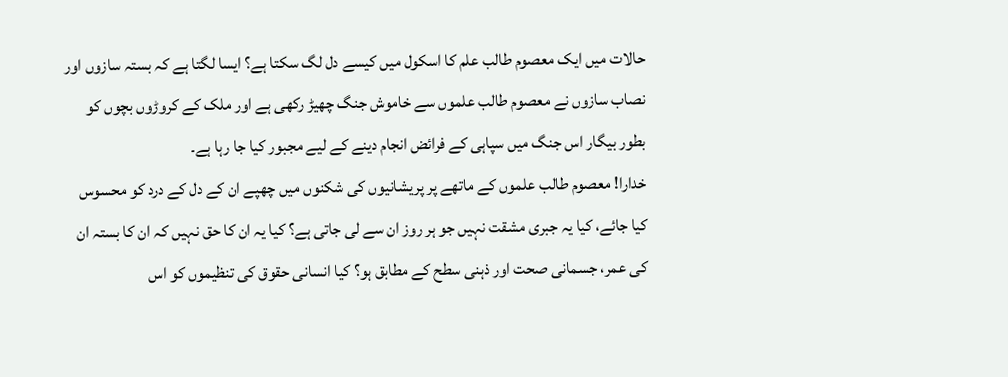حالات میں ایک معصوم طالب علم کا اسکول میں کیسے دل لگ سکتا ہے؟ ایسا لگتا ہے کہ بستہ سازوں اور نصاب سازوں نے معصوم طالب علموں سے خاموش جنگ چھیڑ رکھی ہے اور ملک کے کروڑوں بچوں کو بطور بیگار اس جنگ میں سپاہی کے فرائض انجام دینے کے لیے مجبور کیا جا رہا ہے۔
خدارا! معصوم طالب علموں کے ماتھے پر پریشانیوں کی شکنوں میں چھپے ان کے دل کے درد کو محسوس کیا جائے، کیا یہ جبری مشقت نہیں جو ہر روز ان سے لی جاتی ہے؟ کیا یہ ان کا حق نہیں کہ ان کا بستہ ان کی عمر، جسمانی صحت اور ذہنی سطح کے مطابق ہو؟ کیا انسانی حقوق کی تنظیموں کو اس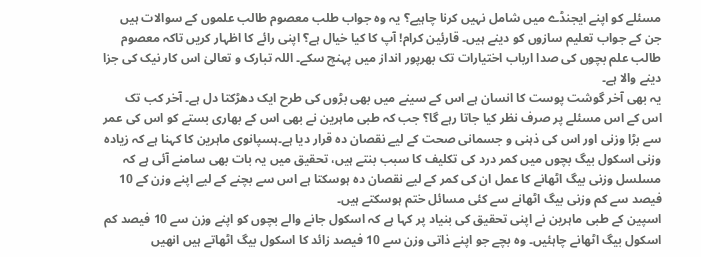مسئلے کو اپنے ایجنڈے میں شامل نہیں کرنا چاہیے؟ یہ وہ جواب طلب معصوم طالب علموں کے سوالات ہیں جن کے جواب تعلیم سازوں کو دینے ہیں۔ قارئین کرام! آپ کا کیا خیال ہے؟ اپنی رائے کا اظہار کریں تاکہ معصوم طالب علم بچوں کی صدا ارباب اختیارات تک بھرپور انداز میں پہنچ سکے۔ اللہ تبارک و تعالیٰ اس کار نیک کی جزا دینے والا ہے۔
یہ بھی آخر گوشت پوست کا انسان ہے اس کے سینے میں بھی بڑوں کی طرح ایک دھڑکتا دل ہے۔ آخر کب تک اس کے اس مسئلے پر صرف نظر کیا جاتا رہے گا؟ جب کہ طبی ماہرین نے بھی اس کے بھاری بستے کو اس کی عمر سے بڑا وزنی اور اس کی ذہنی و جسمانی صحت کے لیے نقصان دہ قرار دیا ہے۔ہسپانوی ماہرین کا کہنا ہے کہ زیادہ وزنی اسکول بیگ بچوں میں کمر درد کی تکلیف کا سبب بنتے ہیں، تحقیق میں یہ بات بھی سامنے آئی ہے کہ مسلسل وزنی بیگ اٹھانے کا عمل ان کی کمر کے لیے نقصان دہ ہوسکتا ہے اس سے بچنے کے لیے اپنے وزن کے 10 فیصد سے کم وزنی بیگ اٹھانے سے کئی مسائل ختم ہوسکتے ہیں۔
اسپین کے طبی ماہرین نے اپنی تحقیق کی بنیاد پر کہا ہے کہ اسکول جانے والے بچوں کو اپنے وزن سے 10 فیصد کم اسکول بیگ اٹھانے چاہئیں۔ وہ بچے جو اپنے ذاتی وزن سے 10 فیصد زائد کا اسکول بیگ اٹھاتے ہیں انھیں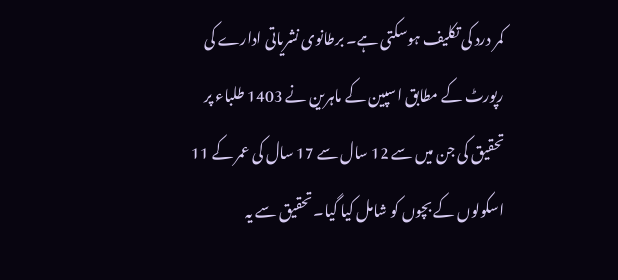کمر درد کی تکلیف ہوسکتی ہے۔ برطانوی نشریاتی ادارے کی رپورٹ کے مطابق اسپین کے ماہرین نے 1403 طلباء پر تحقیق کی جن میں سے 12 سال سے 17 سال کی عمر کے 11 اسکولوں کے بچوں کو شامل کیا گیا۔ تحقیق سے یہ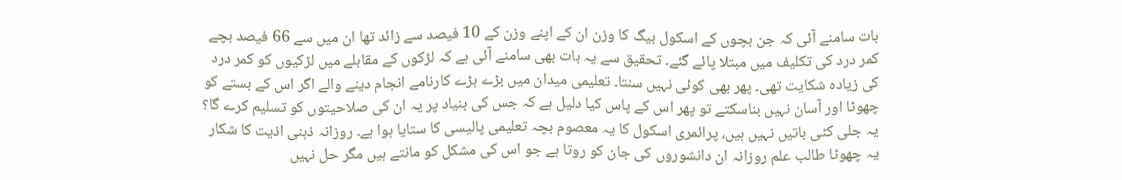بات سامنے آئی کہ جن بچوں کے اسکول بیگ کا وزن ان کے اپنے وزن کے 10 فیصد سے زائد تھا ان میں سے 66 فیصد بچے کمر درد کی تکلیف میں مبتلا پائے گئے۔ تحقیق سے یہ بات بھی سامنے آئی ہے کہ لڑکوں کے مقابلے میں لڑکیوں کو کمر درد کی زیادہ شکایت تھی۔ پھر بھی کوئی نہیں سنتا۔ تعلیمی میدان میں بڑے بڑے کارنامے انجام دینے والے اگر اس کے بستے کو چھوٹا اور آسان نہیں بناسکتے تو پھر اس کے پاس کیا دلیل ہے کہ جس کی بنیاد پر یہ ان کی صلاحیتوں کو تسلیم کرے گا؟
یہ جلی کٹی باتیں نہیں ہیں، پرائمری اسکول کا یہ معصوم بچہ تعلیمی پالیسی کا ستایا ہوا ہے۔ روزانہ ذہنی اذیت کا شکار یہ چھوٹا طالب علم روزانہ ان دانشوروں کی جان کو روتا ہے جو اس کی مشکل کو مانتے ہیں مگر حل نہیں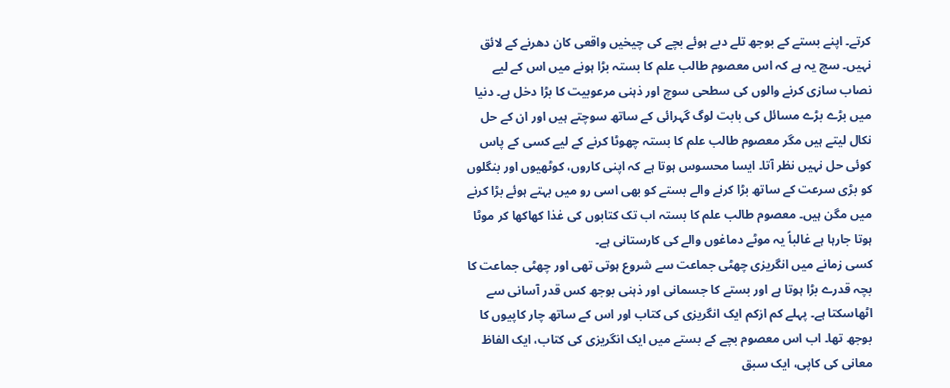کرتے۔ اپنے بستے کے بوجھ تلے دبے ہوئے بچے کی چیخیں واقعی کان دھرنے کے لائق نہیں۔ سچ یہ ہے کہ اس معصوم طالب علم کا بستہ بڑا ہونے میں اس کے لیے نصاب سازی کرنے والوں کی سطحی سوچ اور ذہنی مرعوبیت کا بڑا دخل ہے۔ دنیا میں بڑے بڑے مسائل کی بابت لوگ گہرائی کے ساتھ سوچتے ہیں اور ان کے حل نکال لیتے ہیں مگر معصوم طالب علم کا بستہ چھوٹا کرنے کے لیے کسی کے پاس کوئی حل نہیں نظر آتا۔ ایسا محسوس ہوتا ہے کہ اپنی کاروں، کوٹھیوں اور بنگلوں کو بڑی سرعت کے ساتھ بڑا کرنے والے بستے کو بھی اسی رو میں بہتے ہوئے بڑا کرنے میں مگن ہیں۔ معصوم طالب علم کا بستہ اب تک کتابوں کی غذا کھاکھا کر موٹا ہوتا جارہا ہے غالباً یہ موٹے دماغوں والے کی کارستانی ہے۔
کسی زمانے میں انگریزی چھٹی جماعت سے شروع ہوتی تھی اور چھٹی جماعت کا بچہ قدرے بڑا ہوتا ہے اور بستے کا جسمانی اور ذہنی بوجھ کس قدر آسانی سے اٹھاسکتا ہے۔ پہلے کم ازکم ایک انگریزی کی کتاب اور اس کے ساتھ چار کاپیوں کا بوجھ تھا۔ اب اس معصوم بچے کے بستے میں ایک انگریزی کی کتاب، ایک الفاظ معانی کی کاپی، ایک سبق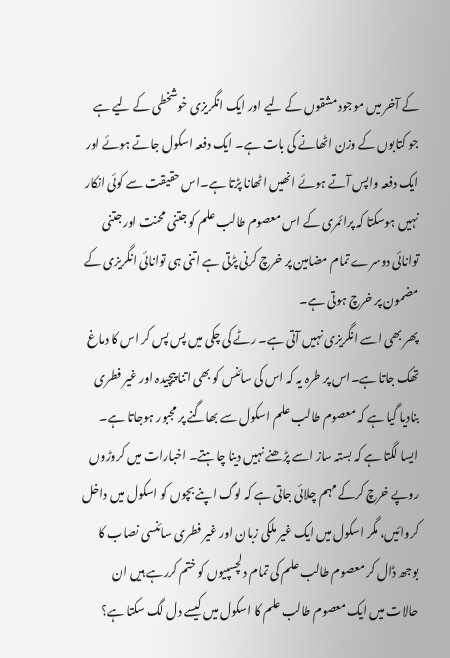کے آخر میں موجود مشقوں کے لیے اور ایک انگریزی خوشخطی کے لیے ہے جو کتابوں کے وزن اٹھانے کی بات ہے۔ ایک دفعہ اسکول جاتے ہوئے اور ایک دفعہ واپس آتے ہوئے انھیں اٹھانا پڑتا ہے۔اس حقیقت سے کوئی انکار نہیں ہوسکتا کہ پرائمری کے اس معصوم طالب علم کو جتنی محنت اور جتنی توانائی دوسرے تمام مضامین پر خرچ کرنی پڑتی ہے اتنی ہی توانائی انگریزی کے مضمون پر خرچ ہوتی ہے۔
پھر بھی اسے انگریزی نہیں آتی ہے۔ رٹے کی چکی میں پس پس کر اس کا دماغ تھک جاتا ہے۔اس پر طرہ یہ کہ اس کی سائنس کو بھی اتنا پیچیدہ اور غیر فطری بنادیا گیا ہے کہ معصوم طالب علم اسکول سے بھاگنے پر مجبور ہوجاتا ہے۔ ایسا لگتا ہے کہ بستہ ساز اسے پڑھنے نہیں دینا چاہتے۔ اخبارات میں کروڑوں روپے خرچ کرکے مہم چلائی جاتی ہے کہ لوگ اپنے بچوں کو اسکول میں داخل کروائیں، مگر اسکول میں ایک غیر ملکی زبان اور غیر فطری سائنسی نصاب کا بوجھ ڈال کر معصوم طالب علم کی تمام دلچسپیوں کو ختم کررہے ہیں ان حالات میں ایک معصوم طالب علم کا اسکول میں کیسے دل لگ سکتا ہے؟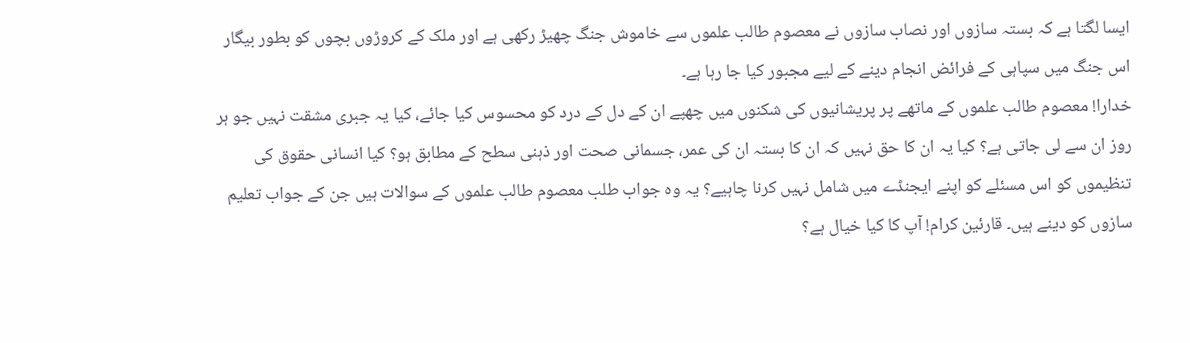ایسا لگتا ہے کہ بستہ سازوں اور نصاب سازوں نے معصوم طالب علموں سے خاموش جنگ چھیڑ رکھی ہے اور ملک کے کروڑوں بچوں کو بطور بیگار اس جنگ میں سپاہی کے فرائض انجام دینے کے لیے مجبور کیا جا رہا ہے۔
خدارا! معصوم طالب علموں کے ماتھے پر پریشانیوں کی شکنوں میں چھپے ان کے دل کے درد کو محسوس کیا جائے، کیا یہ جبری مشقت نہیں جو ہر روز ان سے لی جاتی ہے؟ کیا یہ ان کا حق نہیں کہ ان کا بستہ ان کی عمر، جسمانی صحت اور ذہنی سطح کے مطابق ہو؟ کیا انسانی حقوق کی تنظیموں کو اس مسئلے کو اپنے ایجنڈے میں شامل نہیں کرنا چاہیے؟ یہ وہ جواب طلب معصوم طالب علموں کے سوالات ہیں جن کے جواب تعلیم سازوں کو دینے ہیں۔ قارئین کرام! آپ کا کیا خیال ہے؟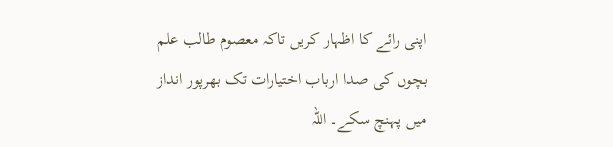اپنی رائے کا اظہار کریں تاکہ معصوم طالب علم بچوں کی صدا ارباب اختیارات تک بھرپور انداز میں پہنچ سکے۔ اللہ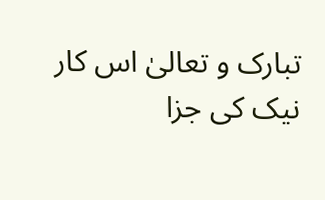تبارک و تعالیٰ اس کار نیک کی جزا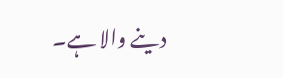دینے والا ہے۔